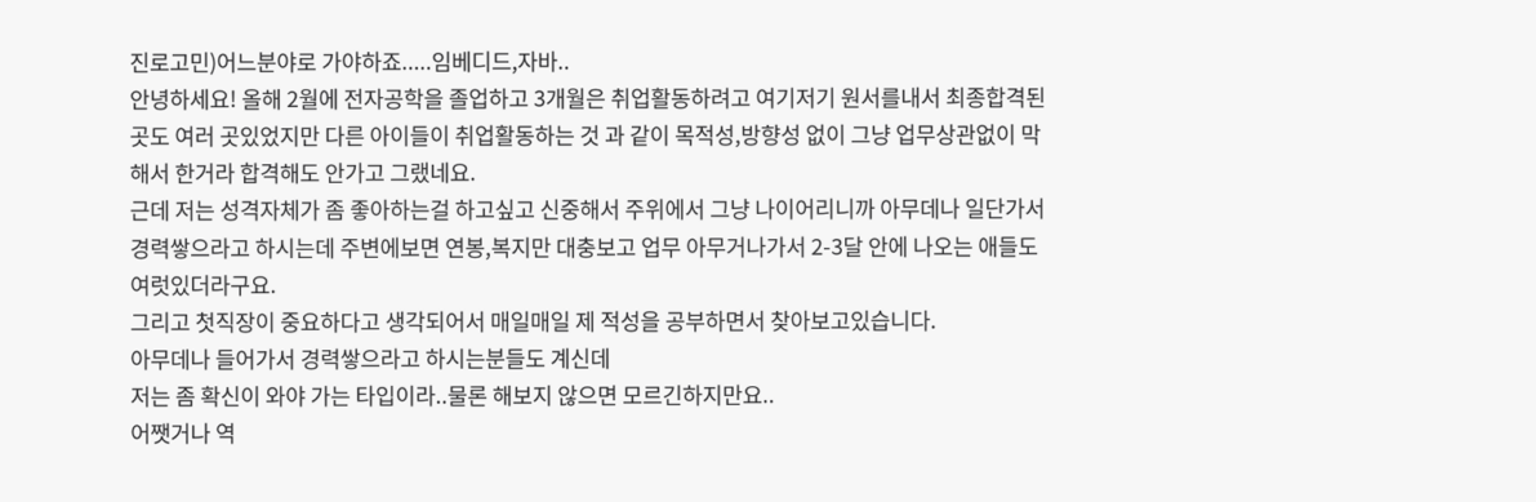진로고민)어느분야로 가야하죠.....임베디드,자바..
안녕하세요! 올해 2월에 전자공학을 졸업하고 3개월은 취업활동하려고 여기저기 원서를내서 최종합격된 곳도 여러 곳있었지만 다른 아이들이 취업활동하는 것 과 같이 목적성,방향성 없이 그냥 업무상관없이 막 해서 한거라 합격해도 안가고 그랬네요.
근데 저는 성격자체가 좀 좋아하는걸 하고싶고 신중해서 주위에서 그냥 나이어리니까 아무데나 일단가서 경력쌓으라고 하시는데 주변에보면 연봉,복지만 대충보고 업무 아무거나가서 2-3달 안에 나오는 애들도 여럿있더라구요.
그리고 첫직장이 중요하다고 생각되어서 매일매일 제 적성을 공부하면서 찾아보고있습니다.
아무데나 들어가서 경력쌓으라고 하시는분들도 계신데
저는 좀 확신이 와야 가는 타입이라..물론 해보지 않으면 모르긴하지만요..
어쨋거나 역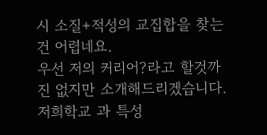시 소질+적성의 교집합을 찾는건 어렵네요.
우선 저의 커리어?라고 할것까진 없지만 소개해드리겠습니다.
저희학교 과 특성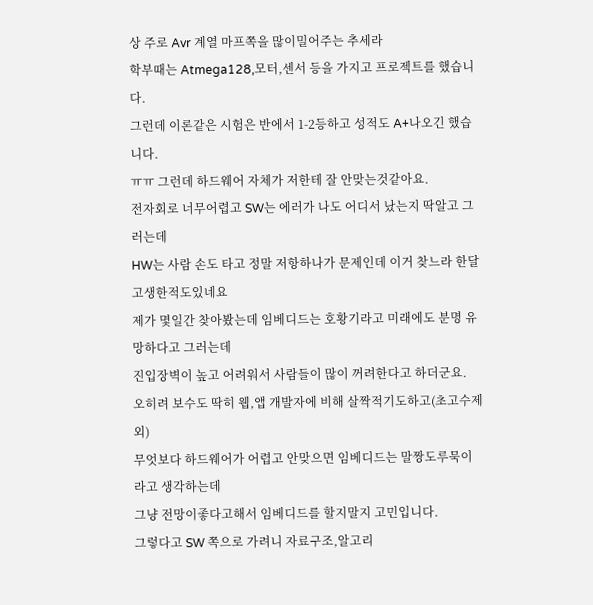상 주로 Avr 계열 마프쪽을 많이밀어주는 추세라
학부때는 Atmega128,모터,센서 등을 가지고 프로젝트를 했습니다.
그런데 이론같은 시험은 반에서 1-2등하고 성적도 A+나오긴 했습니다.
ㅠㅠ 그런데 하드웨어 자체가 저한테 잘 안맞는것같아요.
전자회로 너무어렵고 SW는 에러가 나도 어디서 났는지 딱알고 그러는데
HW는 사람 손도 타고 정말 저항하나가 문제인데 이거 찾느라 한달고생한적도있네요
제가 몇일간 찾아봤는데 임베디드는 호황기라고 미래에도 분명 유망하다고 그러는데
진입장벽이 높고 어려워서 사람들이 많이 꺼려한다고 하더군요.
오히려 보수도 딱히 웹,앱 개발자에 비해 살짝적기도하고(초고수제외)
무엇보다 하드웨어가 어렵고 안맞으면 임베디드는 말짱도루묵이라고 생각하는데
그냥 전망이좋다고해서 임베디드를 할지말지 고민입니다.
그렇다고 SW 쪽으로 가려니 자료구조,알고리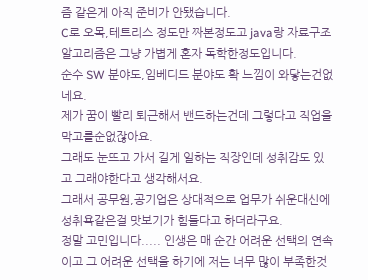즘 같은게 아직 준비가 안됐습니다.
C로 오목,테트리스 정도만 짜본정도고 java랑 자료구조 알고리즘은 그냥 가볍게 혼자 독학한정도입니다.
순수 SW 분야도,임베디드 분야도 확 느낌이 와닿는건없네요.
제가 꿈이 빨리 퇴근해서 밴드하는건데 그렇다고 직업을 막고를순없잖아요.
그래도 눈뜨고 가서 길게 일하는 직장인데 성취감도 있고 그래야한다고 생각해서요.
그래서 공무원,공기업은 상대적으로 업무가 쉬운대신에 성취욕같은걸 맛보기가 힘들다고 하더라구요.
정말 고민입니다..... 인생은 매 순간 어려운 선택의 연속이고 그 어려운 선택을 하기에 저는 너무 많이 부족한것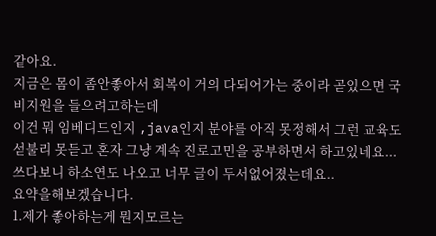같아요.
지금은 몸이 좀안좋아서 회복이 거의 다되어가는 중이라 곧있으면 국비지원을 들으려고하는데
이건 뭐 임베디드인지 ,java인지 분야를 아직 못정해서 그런 교육도 섣불리 못듣고 혼자 그냥 계속 진로고민을 공부하면서 하고있네요...
쓰다보니 하소연도 나오고 너무 글이 두서없어졌는데요..
요약을해보겠습니다.
1.제가 좋아하는게 뭔지모르는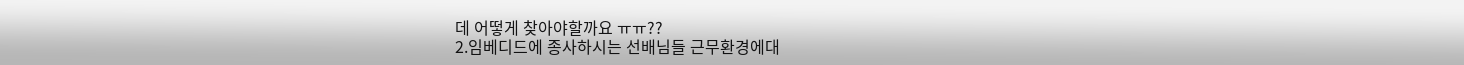데 어떻게 찾아야할까요 ㅠㅠ??
2.임베디드에 종사하시는 선배님들 근무환경에대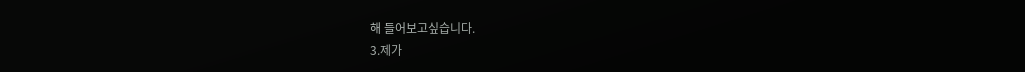해 들어보고싶습니다.
3.제가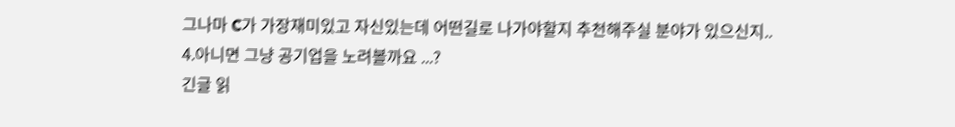그나마 C가 가장재미있고 자신있는데 어떤길로 나가야할지 추천해주실 분야가 있으신지..
4.아니면 그냥 공기업을 노려볼까요 ...?
긴글 읽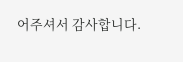어주셔서 감사합니다.